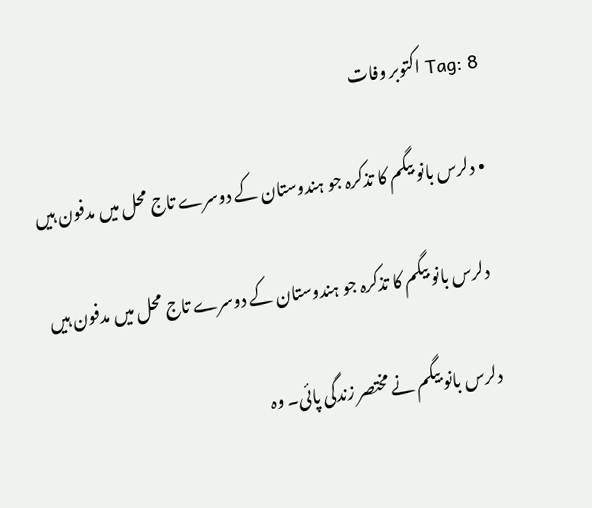Tag: 8 اکتوبر وفات

  • دلرس بانو بیگم کا تذکرہ جو ہندوستان کے دوسرے تاج محل میں مدفون ہیں

    دلرس بانو بیگم کا تذکرہ جو ہندوستان کے دوسرے تاج محل میں مدفون ہیں

    دلرس بانو بیگم نے مختصر زندگی پائی۔ وہ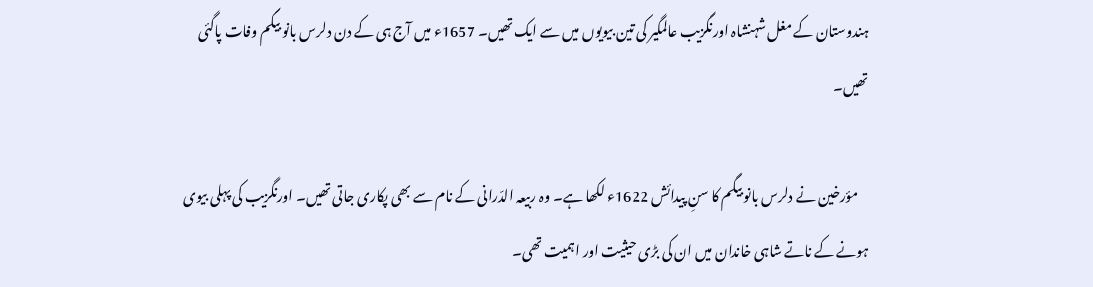ہندوستان کے مغل شہنشاہ اورنگزیب عالمگیر کی تین بیویوں میں سے ایک تھیں۔ 1657ء میں آج ہی کے دن دلرس بانو بیگم وفات پاگئی تھیں۔

    مؤرخین نے دلرس بانو بیگم کا سنِ پیدائش 1622ء لکھا ہے۔ وہ ربیعہ الدّرانی کے نام سے بھی پکاری جاتی تھیں۔ اورنگزیب کی پہلی بیوی ہونے کے ناتے شاہی خاندان میں ان کی بڑی حیثیت اور اہمیت تھی۔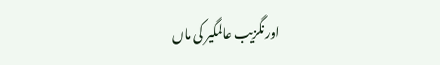اورنگزیب عالمگیر کی ماں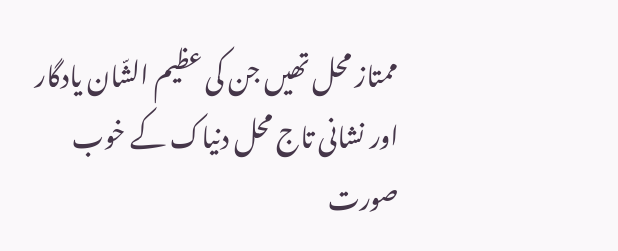ممتاز محل تھیں جن کی عظیم الشّان یادگار اور نشانی تاج محل دنیاک کے خوب صورت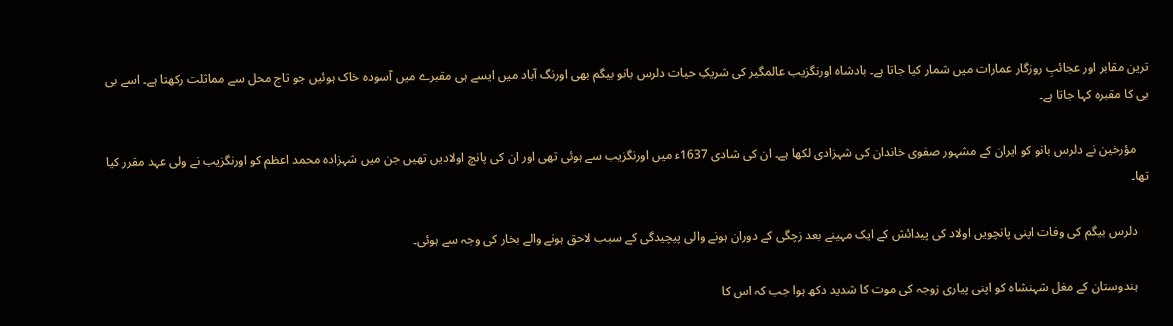ترین مقابر اور عجائبِ روزگار عمارات میں شمار کیا جاتا ہے۔ بادشاہ اورنگزیب عالمگیر کی شریکِ حیات دلرس بانو بیگم بھی اورنگ آباد میں ایسے ہی مقبرے میں آسودہ خاک ہوئیں جو تاج محل سے مماثلت رکھتا ہے۔ اسے بی بی کا مقبرہ کہا جاتا ہے۔

    مؤرخین نے دلرس بانو کو ایران کے مشہور صفوی خاندان کی شہزادی لکھا ہے۔ ان کی شادی 1637ء میں اورنگزیب سے ہوئی تھی اور ان کی پانچ اولادیں تھیں جن میں شہزادہ محمد اعظم کو اورنگزیب نے ولی عہد مقرر کیا تھا۔

    دلرس بیگم کی وفات اپنی پانچویں اولاد کی پیدائش کے ایک مہینے بعد زچگی کے دوران ہونے والی پیچیدگی کے سبب لاحق ہونے والے بخار کی وجہ سے ہوئی۔

    ہندوستان کے مغل شہنشاہ کو اپنی پیاری زوجہ کی موت کا شدید دکھ ہوا جب کہ اس کا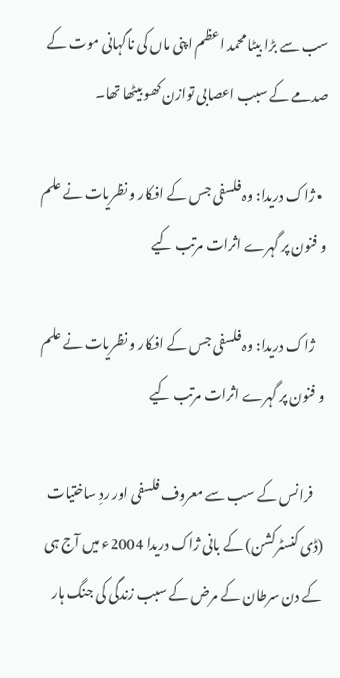سب سے بڑا بیٹا محمد اعظم اپنی ماں کی ناگہانی موت کے صدمے کے سبب اعصابی توازن کھو بیٹھا تھا۔

  • ژاک دریدا: وہ فلسفی جس کے افکار و نظریات نے علم و فنون پر گہرے اثرات مرتب کیے

    ژاک دریدا: وہ فلسفی جس کے افکار و نظریات نے علم و فنون پر گہرے اثرات مرتب کیے

    فرانس کے سب سے معروف فلسفی اور ردِ ساختیات (ڈی کنسٹرکشن) کے بانی ژاک دریدا 2004ء میں آج ہی کے دن سرطان کے مرض کے سبب زندگی کی جنگ ہار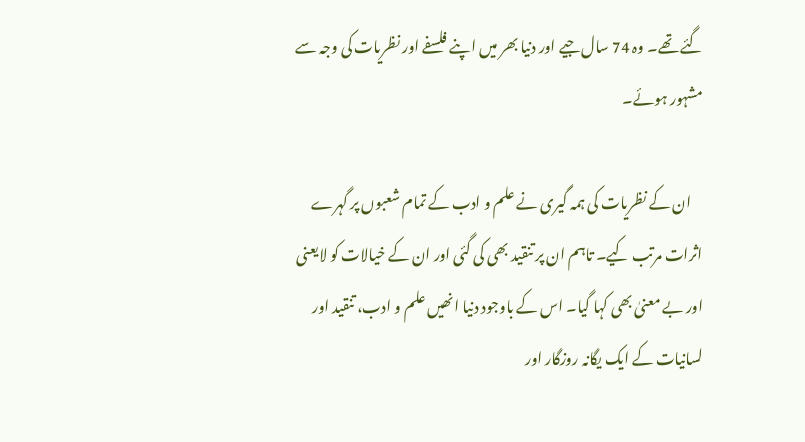گئے تھے۔ وہ 74 سال جیے اور دنیا بھر میں اپنے فلسفے اور نظریات کی وجہ سے مشہور ہوئے۔

    ان کے نظریات کی ہمہ گیری نے علم و ادب کے تمام شعبوں پر گہرے اثرات مرتب کیے۔ تاہم ان پر تنقید بھی کی گئی اور ان کے خیالات کو لایعنی اور بے معنیٰ بھی کہا گیا۔ اس کے باوجود دنیا انھیں علم و ادب، تنقید اور لسانیات کے ایک یگانہ روزگار اور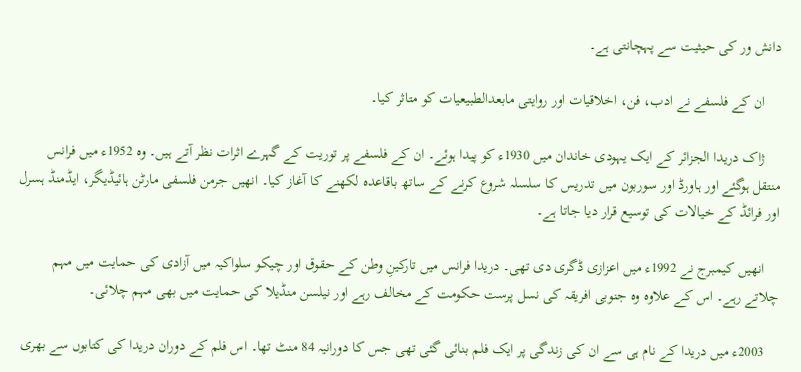دانش ور کی حیثیت سے پہچانتی ہے۔

    ان کے فلسفے نے ادب، فن، اخلاقیات اور روایتی مابعدالطبیعیات کو متاثر کیا۔

    ژاک دریدا الجزائر کے ایک یہودی خاندان میں 1930ء کو پیدا ہوئے۔ ان کے فلسفے پر توریت کے گہرے اثرات نظر آتے ہیں۔ وہ 1952ء میں فرانس منتقل ہوگئے اور ہاورڈ اور سوربون میں تدریس کا سلسلہ شروع کرنے کے ساتھ باقاعدہ لکھنے کا آغاز کیا۔ انھیں جرمن فلسفی مارٹن ہائیڈیگر، ایڈمنڈ ہسرل اور فرائڈ کے خیالات کی توسیع قرار دیا جاتا ہے۔

    انھیں کیمبرج نے 1992ء میں اعزازی ڈگری دی تھی۔ دریدا فرانس میں تارکینِ وطن کے حقوق اور چیکو سلواکیہ میں آزادی کی حمایت میں مہم چلاتے رہے۔ اس کے علاوہ وہ جنوبی افریقہ کی نسل پرست حکومت کے مخالف رہے اور نیلسن منڈیلا کی حمایت میں بھی مہم چلائی۔

    2003ء میں دریدا کے نام ہی سے ان کی زندگی پر ایک فلم بنائی گئی تھی جس کا دورانیہ 84 منٹ تھا۔ اس فلم کے دوران دریدا کی کتابوں سے بھری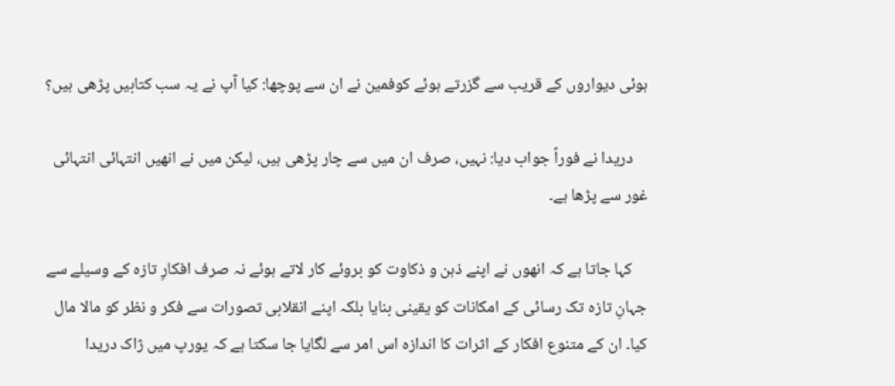ہوئی دیواروں کے قریب سے گزرتے ہوئے کوفمین نے ان سے پوچھا: کیا آپ نے یہ سب کتابیں پڑھی ہیں؟

    دریدا نے فوراً جواب دیا: نہیں، صرف ان میں سے چار پڑھی ہیں، لیکن میں نے انھیں انتہائی انتہائی غور سے پڑھا ہے۔

    کہا جاتا ہے کہ انھوں نے اپنے ذہن و ذکاوت کو بروئے کار لاتے ہوئے نہ صرف افکارِ تازہ کے وسیلے سے جہانِ تازہ تک رسائی کے امکانات کو یقینی بنایا بلکہ اپنے انقلابی تصورات سے فکر و نظر کو مالا مال کیا۔ ان کے متنوع افکار کے اثرات کا اندازہ اس امر سے لگایا جا سکتا ہے کہ یورپ میں ژاک دریدا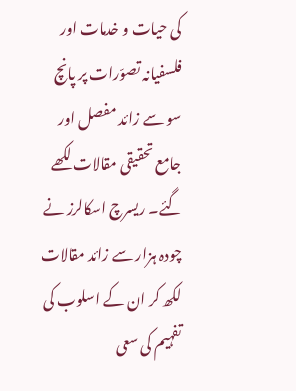کی حیات و خدمات اور فلسفیانہ تصوّرات پر پانچ سو سے زائد مفصل اور جامع تحقیقی مقالات لکھے گئے۔ ریسرچ اسکالرز نے چودہ ہزار سے زائد مقالات لکھ کر ان کے اسلوب کی تفہیم کی سعی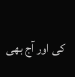کی اور آج بھی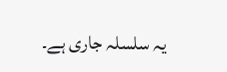یہ سلسلہ جاری ہے۔